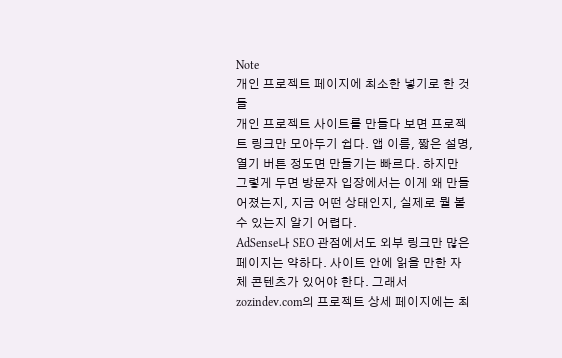Note
개인 프로젝트 페이지에 최소한 넣기로 한 것들
개인 프로젝트 사이트를 만들다 보면 프로젝트 링크만 모아두기 쉽다. 앱 이름, 짧은 설명, 열기 버튼 정도면 만들기는 빠르다. 하지만 그렇게 두면 방문자 입장에서는 이게 왜 만들어졌는지, 지금 어떤 상태인지, 실제로 뭘 볼 수 있는지 알기 어렵다.
AdSense나 SEO 관점에서도 외부 링크만 많은 페이지는 약하다. 사이트 안에 읽을 만한 자체 콘텐츠가 있어야 한다. 그래서 zozindev.com의 프로젝트 상세 페이지에는 최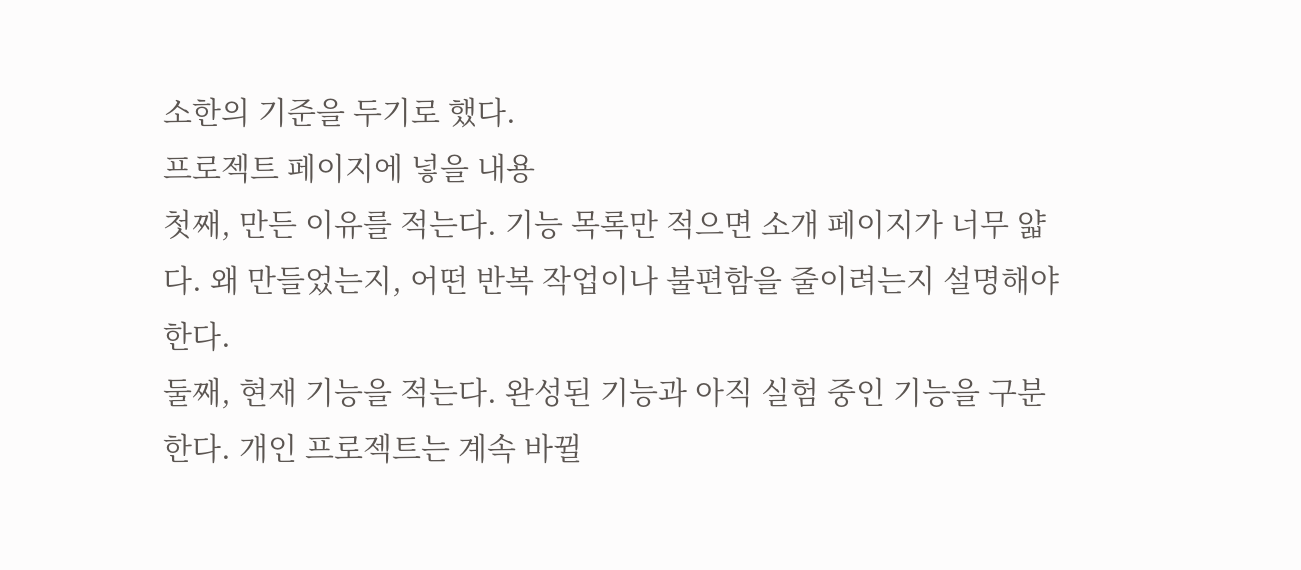소한의 기준을 두기로 했다.
프로젝트 페이지에 넣을 내용
첫째, 만든 이유를 적는다. 기능 목록만 적으면 소개 페이지가 너무 얇다. 왜 만들었는지, 어떤 반복 작업이나 불편함을 줄이려는지 설명해야 한다.
둘째, 현재 기능을 적는다. 완성된 기능과 아직 실험 중인 기능을 구분한다. 개인 프로젝트는 계속 바뀔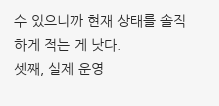수 있으니까 현재 상태를 솔직하게 적는 게 낫다.
셋째, 실제 운영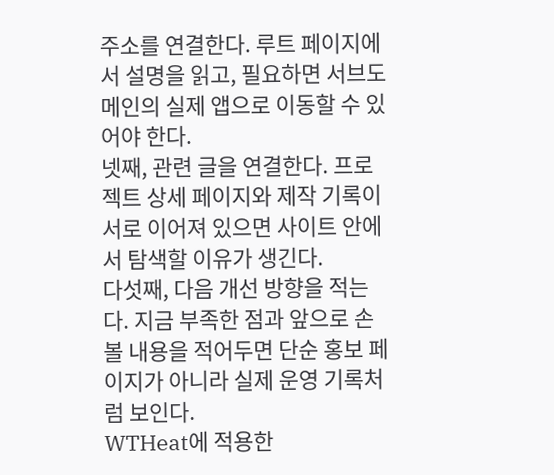주소를 연결한다. 루트 페이지에서 설명을 읽고, 필요하면 서브도메인의 실제 앱으로 이동할 수 있어야 한다.
넷째, 관련 글을 연결한다. 프로젝트 상세 페이지와 제작 기록이 서로 이어져 있으면 사이트 안에서 탐색할 이유가 생긴다.
다섯째, 다음 개선 방향을 적는다. 지금 부족한 점과 앞으로 손볼 내용을 적어두면 단순 홍보 페이지가 아니라 실제 운영 기록처럼 보인다.
WTHeat에 적용한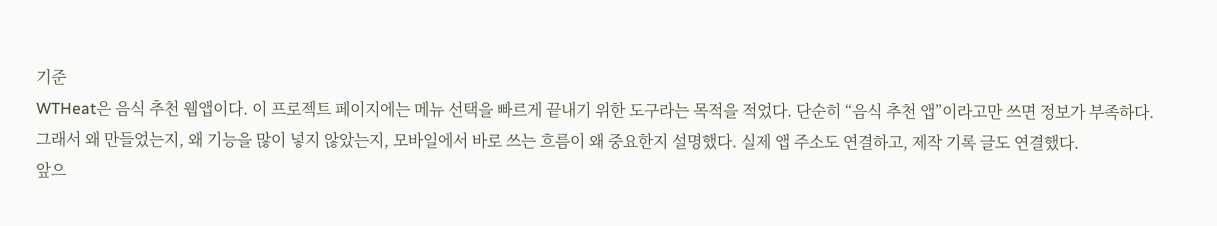기준
WTHeat은 음식 추천 웹앱이다. 이 프로젝트 페이지에는 메뉴 선택을 빠르게 끝내기 위한 도구라는 목적을 적었다. 단순히 “음식 추천 앱”이라고만 쓰면 정보가 부족하다.
그래서 왜 만들었는지, 왜 기능을 많이 넣지 않았는지, 모바일에서 바로 쓰는 흐름이 왜 중요한지 설명했다. 실제 앱 주소도 연결하고, 제작 기록 글도 연결했다.
앞으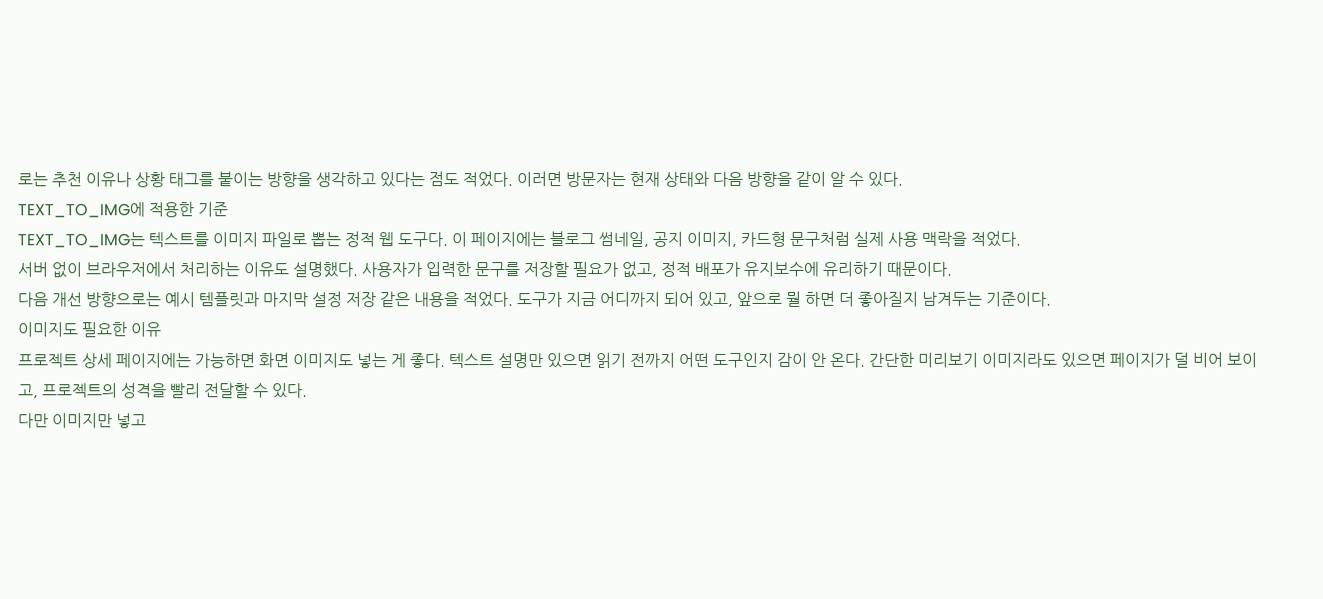로는 추천 이유나 상황 태그를 붙이는 방향을 생각하고 있다는 점도 적었다. 이러면 방문자는 현재 상태와 다음 방향을 같이 알 수 있다.
TEXT_TO_IMG에 적용한 기준
TEXT_TO_IMG는 텍스트를 이미지 파일로 뽑는 정적 웹 도구다. 이 페이지에는 블로그 썸네일, 공지 이미지, 카드형 문구처럼 실제 사용 맥락을 적었다.
서버 없이 브라우저에서 처리하는 이유도 설명했다. 사용자가 입력한 문구를 저장할 필요가 없고, 정적 배포가 유지보수에 유리하기 때문이다.
다음 개선 방향으로는 예시 템플릿과 마지막 설정 저장 같은 내용을 적었다. 도구가 지금 어디까지 되어 있고, 앞으로 뭘 하면 더 좋아질지 남겨두는 기준이다.
이미지도 필요한 이유
프로젝트 상세 페이지에는 가능하면 화면 이미지도 넣는 게 좋다. 텍스트 설명만 있으면 읽기 전까지 어떤 도구인지 감이 안 온다. 간단한 미리보기 이미지라도 있으면 페이지가 덜 비어 보이고, 프로젝트의 성격을 빨리 전달할 수 있다.
다만 이미지만 넣고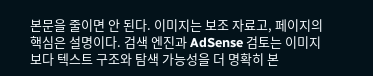본문을 줄이면 안 된다. 이미지는 보조 자료고, 페이지의 핵심은 설명이다. 검색 엔진과 AdSense 검토는 이미지보다 텍스트 구조와 탐색 가능성을 더 명확히 본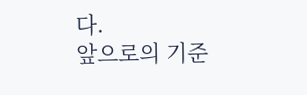다.
앞으로의 기준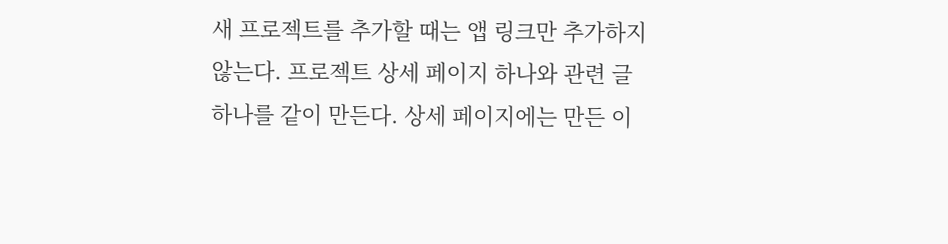새 프로젝트를 추가할 때는 앱 링크만 추가하지 않는다. 프로젝트 상세 페이지 하나와 관련 글 하나를 같이 만든다. 상세 페이지에는 만든 이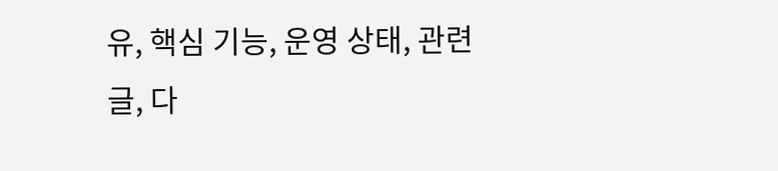유, 핵심 기능, 운영 상태, 관련 글, 다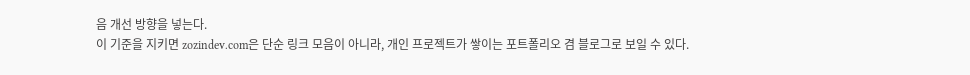음 개선 방향을 넣는다.
이 기준을 지키면 zozindev.com은 단순 링크 모음이 아니라, 개인 프로젝트가 쌓이는 포트폴리오 겸 블로그로 보일 수 있다.